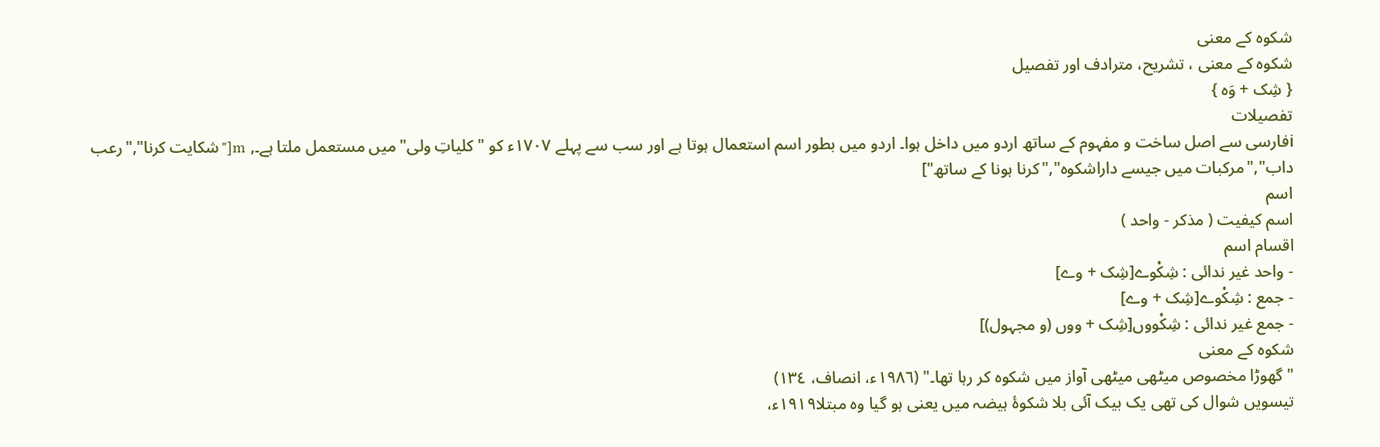شکوہ کے معنی
شکوہ کے معنی ، تشریح، مترادف اور تفصیل
{ شِک + وَہ }
تفصیلات
iفارسی سے اصل ساخت و مفہوم کے ساتھ اردو میں داخل ہوا۔ اردو میں بطور اسم استعمال ہوتا ہے اور سب سے پہلے ١٧٠٧ء کو "کلیاتِ ولی" میں مستعمل ملتا ہے۔, m["شکایت کرنا","رعب داب","مرکبات میں جیسے داراشکوہ","کرنا ہونا کے ساتھ"]
اسم
اسم کیفیت ( مذکر - واحد )
اقسام اسم
- واحد غیر ندائی : شِکْوے[شِک + وے]
- جمع : شِکْوے[شِک + وے]
- جمع غیر ندائی : شِکْووں[شِک + ووں (و مجہول)]
شکوہ کے معنی
"گھوڑا مخصوص میٹھی میٹھی آواز میں شکوہ کر رہا تھا۔" (١٩٨٦ء، انصاف، ١٣٤)
تیسویں شوال کی تھی یک بیک آئی بلا شکوۂ ہیضہ میں یعنی ہو گیا وہ مبتلا١٩١٩ء،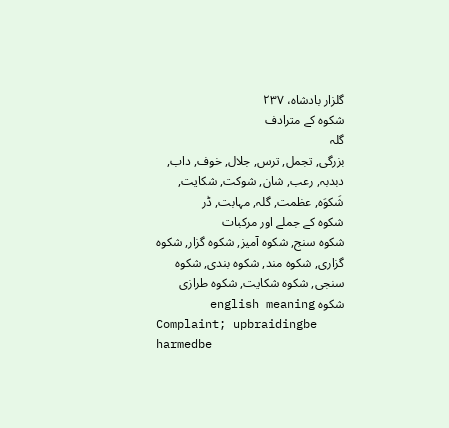گلزار بادشاہ، ٢٣٧
شکوہ کے مترادف
گلہ
بزرگی, تجمل, ترس, جلال, خوف, داب, دبدبہ, رعب, شان, شوکت, شکایت, شَکوَہ, عظمت, گلہ, مہابت, ڈر
شکوہ کے جملے اور مرکبات
شکوہ سنج, شکوہ آمیز, شکوہ گزار, شکوہ گزاری, شکوہ مند, شکوہ بندی, شکوہ سنجی, شکوہ شکایت, شکوہ طرازی
شکوہ english meaning
Complaint; upbraidingbe harmedbe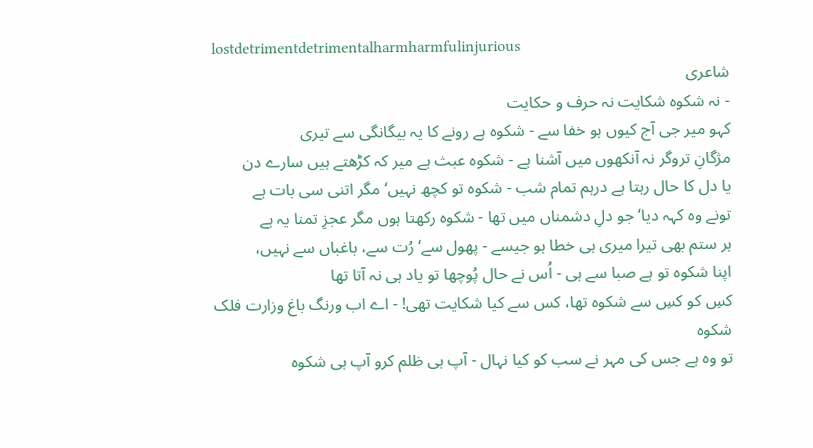lostdetrimentdetrimentalharmharmfulinjurious
شاعری
- نہ شکوہ شکایت نہ حرف و حکایت
کہو میر جی آج کیوں ہو خفا سے - شکوہ ہے رونے کا یہ بیگانگی سے تیری
مژگانِ تروگر نہ آنکھوں میں آشنا ہے - شکوہ عبث ہے میر کہ کڑھتے ہیں سارے دن
یا دل کا حال رہتا ہے درہم تمام شب - شکوہ تو کچھ نہیں‘ مگر اتنی سی بات ہے
تونے وہ کہہ دیا‘ جو دلِ دشمناں میں تھا - شکوہ رکھتا ہوں مگر عجزِ تمنا یہ ہے
ہر ستم بھی تیرا میری ہی خطا ہو جیسے - پھول سے‘ رُت سے، باغباں سے نہیں،
اپنا شکوہ تو ہے صبا سے ہی - اُس نے حال پُوچھا تو یاد ہی نہ آتا تھا
کسِ کو کسِ سے شکوہ تھا، کس سے کیا شکایت تھی! - اے اب ورنگ باغ وزارت فلک شکوہ
تو وہ ہے جس کی مہر نے سب کو کیا نہال - آپ ہی ظلم کرو آپ ہی شکوہ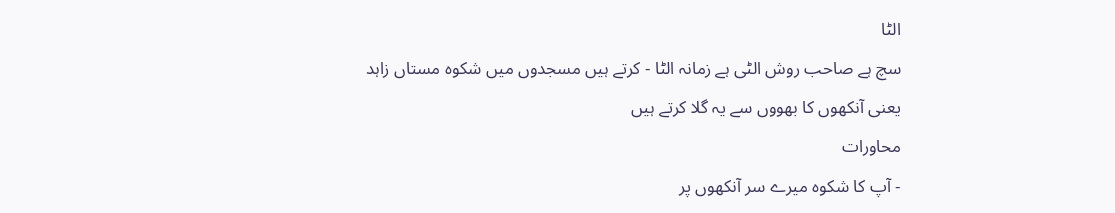الٹا
سچ ہے صاحب روش الٹی ہے زمانہ الٹا - کرتے ہیں مسجدوں میں شکوہ مستاں زاہد
یعنی آنکھوں کا بھووں سے یہ گلا کرتے ہیں
محاورات
- آپ کا شکوہ میرے سر آنکھوں پر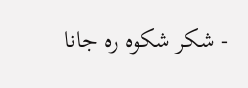- شکر شکوہ رہ جانا